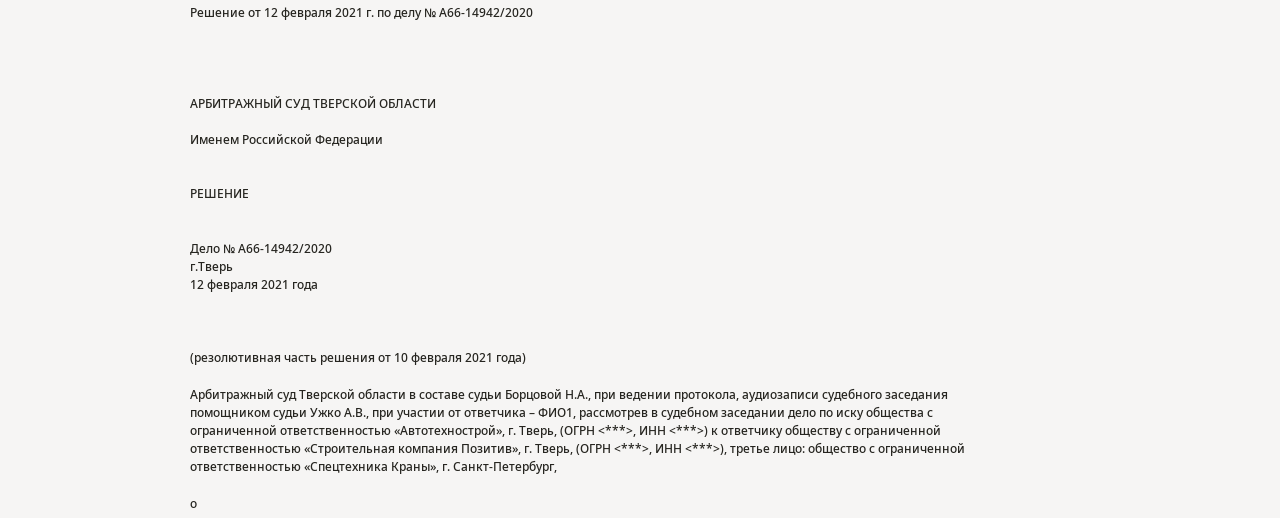Решение от 12 февраля 2021 г. по делу № А66-14942/2020




АРБИТРАЖНЫЙ СУД ТВЕРСКОЙ ОБЛАСТИ

Именем Российской Федерации


РЕШЕНИЕ


Дело № А66-14942/2020
г.Тверь
12 февраля 2021 года



(резолютивная часть решения от 10 февраля 2021 года)

Арбитражный суд Тверской области в составе судьи Борцовой Н.А., при ведении протокола, аудиозаписи судебного заседания помощником судьи Ужко А.В., при участии от ответчика – ФИО1, рассмотрев в судебном заседании дело по иску общества с ограниченной ответственностью «Автотехнострой», г. Тверь, (ОГРН <***>, ИНН <***>) к ответчику обществу с ограниченной ответственностью «Строительная компания Позитив», г. Тверь, (ОГРН <***>, ИНН <***>), третье лицо: общество с ограниченной ответственностью «Спецтехника Краны», г. Санкт-Петербург,

о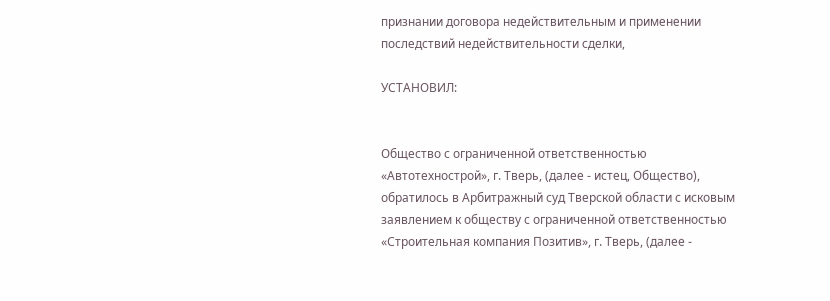признании договора недействительным и применении последствий недействительности сделки,

УСТАНОВИЛ:


Общество с ограниченной ответственностью «Автотехнострой», г. Тверь, (далее - истец, Общество), обратилось в Арбитражный суд Тверской области с исковым заявлением к обществу с ограниченной ответственностью «Строительная компания Позитив», г. Тверь, (далее -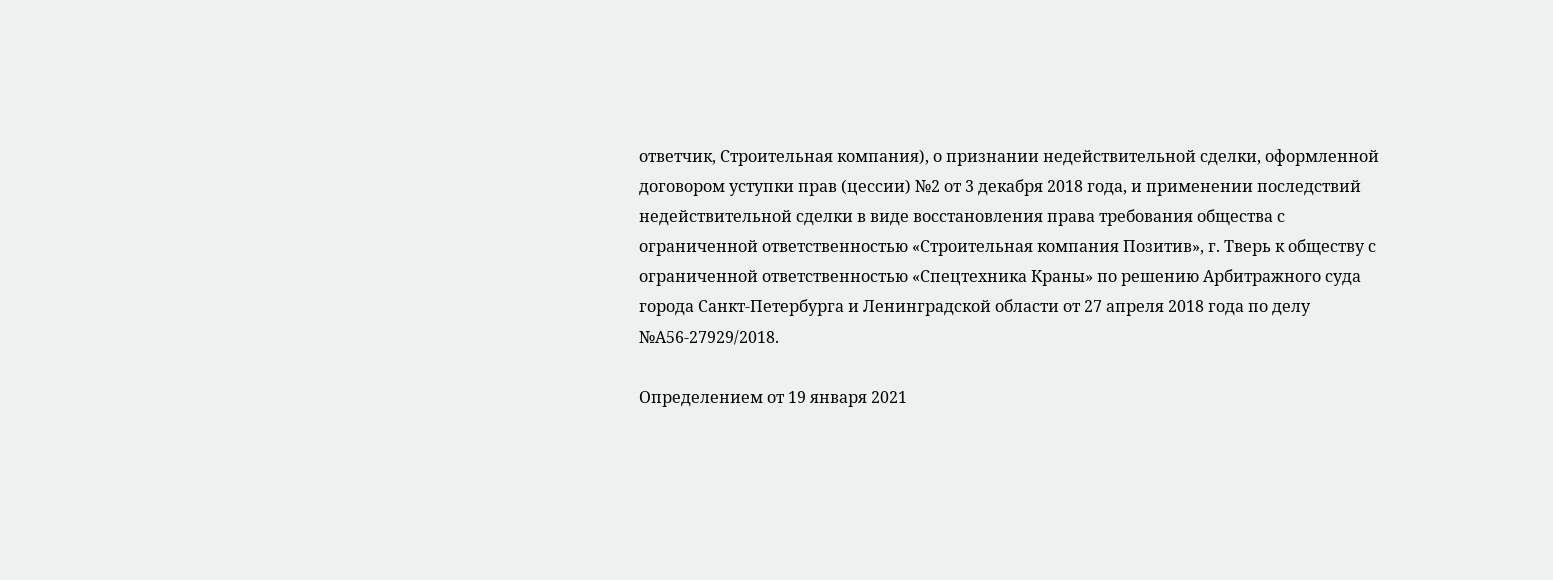ответчик, Строительная компания), о признании недействительной сделки, оформленной договором уступки прав (цессии) №2 от 3 декабря 2018 года, и применении последствий недействительной сделки в виде восстановления права требования общества с ограниченной ответственностью «Строительная компания Позитив», г. Тверь к обществу с ограниченной ответственностью «Спецтехника Краны» по решению Арбитражного суда города Санкт-Петербурга и Ленинградской области от 27 апреля 2018 года по делу №А56-27929/2018.

Определением от 19 января 2021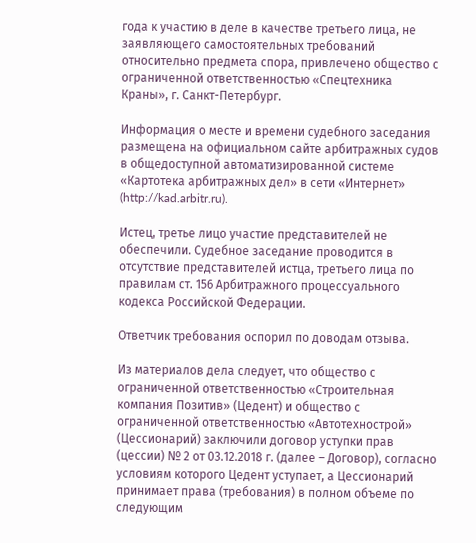года к участию в деле в качестве третьего лица, не заявляющего самостоятельных требований относительно предмета спора, привлечено общество с ограниченной ответственностью «Спецтехника Краны», г. Санкт-Петербург.

Информация о месте и времени судебного заседания размещена на официальном сайте арбитражных судов в общедоступной автоматизированной системе «Картотека арбитражных дел» в сети «Интернет» (http://kad.arbitr.ru).

Истец, третье лицо участие представителей не обеспечили. Судебное заседание проводится в отсутствие представителей истца, третьего лица по правилам ст. 156 Арбитражного процессуального кодекса Российской Федерации.

Ответчик требования оспорил по доводам отзыва.

Из материалов дела следует, что общество с ограниченной ответственностью «Строительная компания Позитив» (Цедент) и общество с ограниченной ответственностью «Автотехнострой» (Цессионарий) заключили договор уступки прав (цессии) № 2 от 03.12.2018 г. (далее – Договор), согласно условиям которого Цедент уступает, а Цессионарий принимает права (требования) в полном объеме по следующим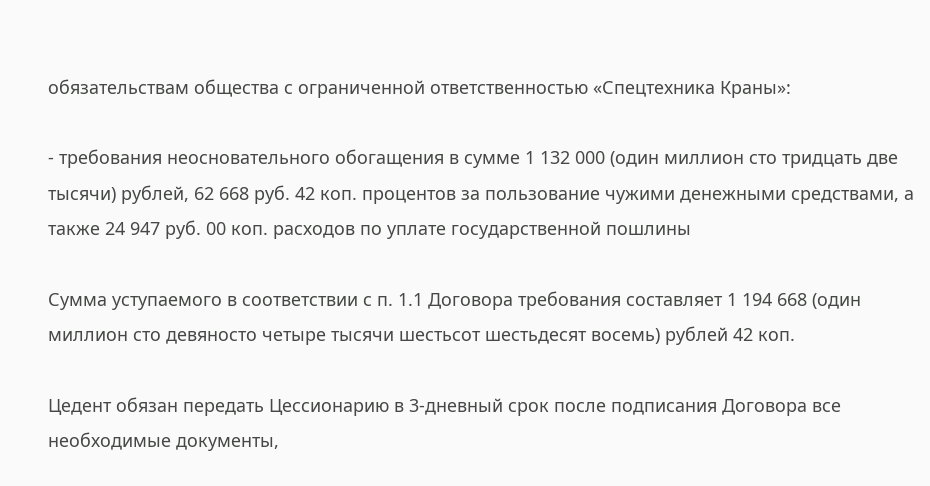обязательствам общества с ограниченной ответственностью «Спецтехника Краны»:

- требования неосновательного обогащения в сумме 1 132 000 (один миллион сто тридцать две тысячи) рублей, 62 668 руб. 42 коп. процентов за пользование чужими денежными средствами, а также 24 947 руб. 00 коп. расходов по уплате государственной пошлины

Сумма уступаемого в соответствии с п. 1.1 Договора требования составляет 1 194 668 (один миллион сто девяносто четыре тысячи шестьсот шестьдесят восемь) рублей 42 коп.

Цедент обязан передать Цессионарию в 3-дневный срок после подписания Договора все необходимые документы,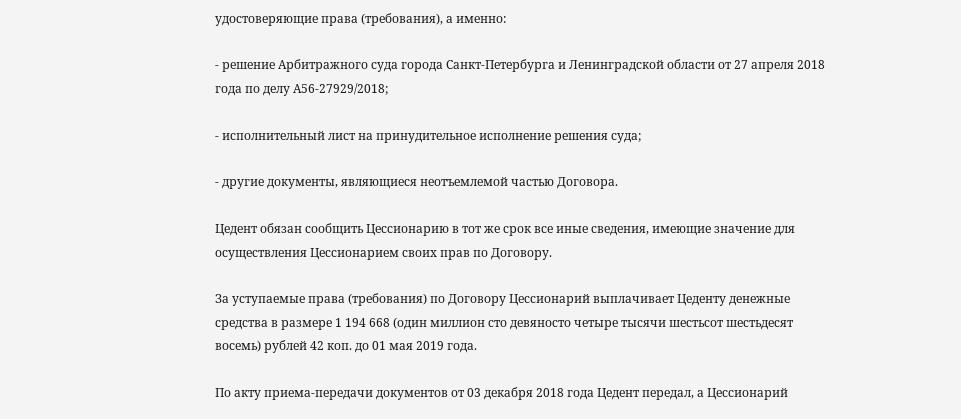удостоверяющие права (требования), а именно:

- решение Арбитражного суда города Санкт-Петербурга и Ленинградской области от 27 апреля 2018 года по делу А56-27929/2018;

- исполнительный лист на принудительное исполнение решения суда;

- другие документы, являющиеся неотъемлемой частью Договора.

Цедент обязан сообщить Цессионарию в тот же срок все иные сведения, имеющие значение для осуществления Цессионарием своих прав по Договору.

За уступаемые права (требования) по Договору Цессионарий выплачивает Цеденту денежные средства в размере 1 194 668 (один миллион сто девяносто четыре тысячи шестьсот шестьдесят восемь) рублей 42 коп. до 01 мая 2019 года.

По акту приема-передачи документов от 03 декабря 2018 года Цедент передал, а Цессионарий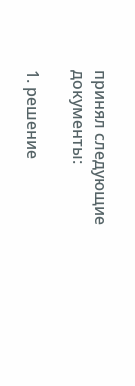принял следующие документы:

1. решение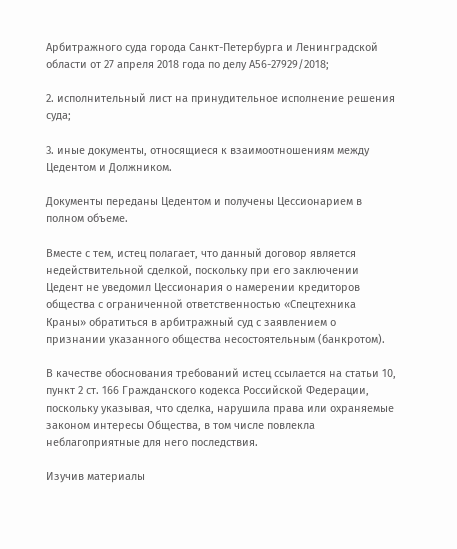Арбитражного суда города Санкт-Петербурга и Ленинградской области от 27 апреля 2018 года по делу А56-27929/2018;

2. исполнительный лист на принудительное исполнение решения суда;

3. иные документы, относящиеся к взаимоотношениям между Цедентом и Должником.

Документы переданы Цедентом и получены Цессионарием в полном объеме.

Вместе с тем, истец полагает, что данный договор является недействительной сделкой, поскольку при его заключении Цедент не уведомил Цессионария о намерении кредиторов общества с ограниченной ответственностью «Спецтехника Краны» обратиться в арбитражный суд с заявлением о признании указанного общества несостоятельным (банкротом).

В качестве обоснования требований истец ссылается на статьи 10, пункт 2 ст. 166 Гражданского кодекса Российской Федерации, поскольку указывая, что сделка, нарушила права или охраняемые законом интересы Общества, в том числе повлекла неблагоприятные для него последствия.

Изучив материалы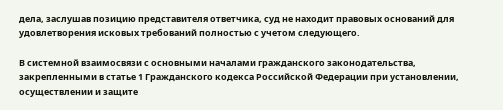дела, заслушав позицию представителя ответчика, суд не находит правовых оснований для удовлетворения исковых требований полностью с учетом следующего.

В системной взаимосвязи с основными началами гражданского законодательства, закрепленными в статье 1 Гражданского кодекса Российской Федерации при установлении, осуществлении и защите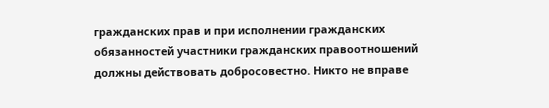гражданских прав и при исполнении гражданских обязанностей участники гражданских правоотношений должны действовать добросовестно. Никто не вправе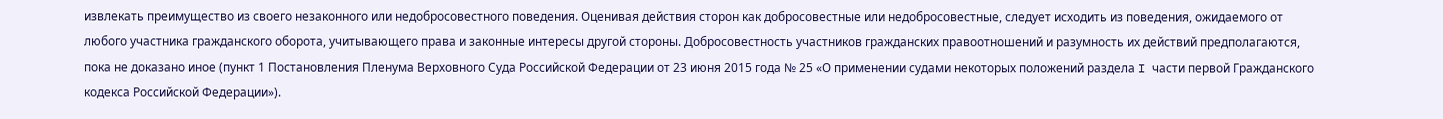извлекать преимущество из своего незаконного или недобросовестного поведения. Оценивая действия сторон как добросовестные или недобросовестные, следует исходить из поведения, ожидаемого от любого участника гражданского оборота, учитывающего права и законные интересы другой стороны. Добросовестность участников гражданских правоотношений и разумность их действий предполагаются, пока не доказано иное (пункт 1 Постановления Пленума Верховного Суда Российской Федерации от 23 июня 2015 года № 25 «О применении судами некоторых положений раздела I части первой Гражданского кодекса Российской Федерации»).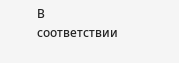В соответствии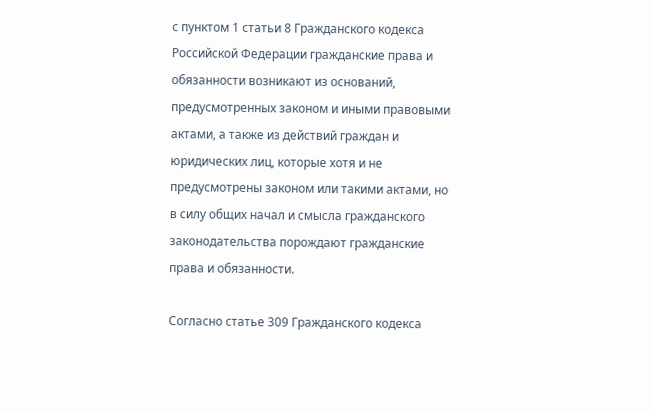с пунктом 1 статьи 8 Гражданского кодекса Российской Федерации гражданские права и обязанности возникают из оснований, предусмотренных законом и иными правовыми актами, а также из действий граждан и юридических лиц, которые хотя и не предусмотрены законом или такими актами, но в силу общих начал и смысла гражданского законодательства порождают гражданские права и обязанности.

Согласно статье 309 Гражданского кодекса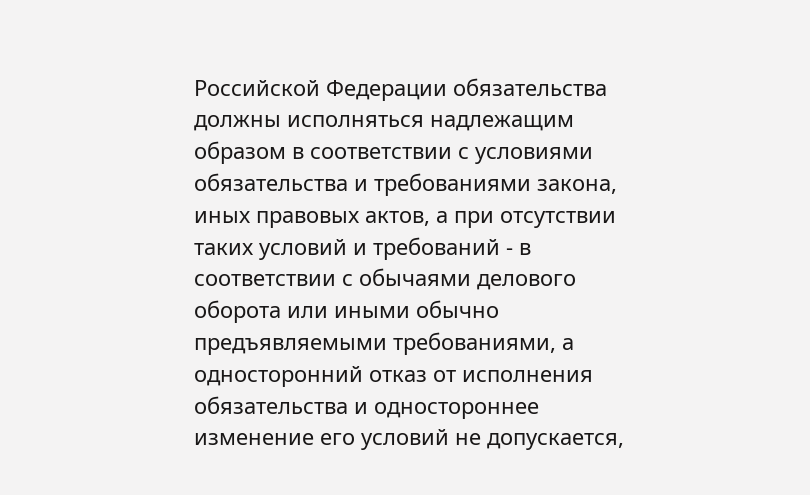Российской Федерации обязательства должны исполняться надлежащим образом в соответствии с условиями обязательства и требованиями закона, иных правовых актов, а при отсутствии таких условий и требований - в соответствии с обычаями делового оборота или иными обычно предъявляемыми требованиями, а односторонний отказ от исполнения обязательства и одностороннее изменение его условий не допускается,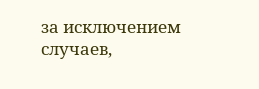за исключением случаев,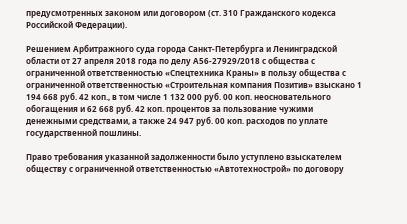предусмотренных законом или договором (ст. 310 Гражданского кодекса Российской Федерации).

Решением Арбитражного суда города Санкт-Петербурга и Ленинградской области от 27 апреля 2018 года по делу А56-27929/2018 с общества с ограниченной ответственностью «Спецтехника Краны» в пользу общества с ограниченной ответственностью «Строительная компания Позитив» взыскано 1 194 668 руб. 42 коп., в том числе 1 132 000 руб. 00 коп. неосновательного обогащения и 62 668 руб. 42 коп. процентов за пользование чужими денежными средствами, а также 24 947 руб. 00 коп. расходов по уплате государственной пошлины.

Право требования указанной задолженности было уступлено взыскателем обществу с ограниченной ответственностью «Автотехнострой» по договору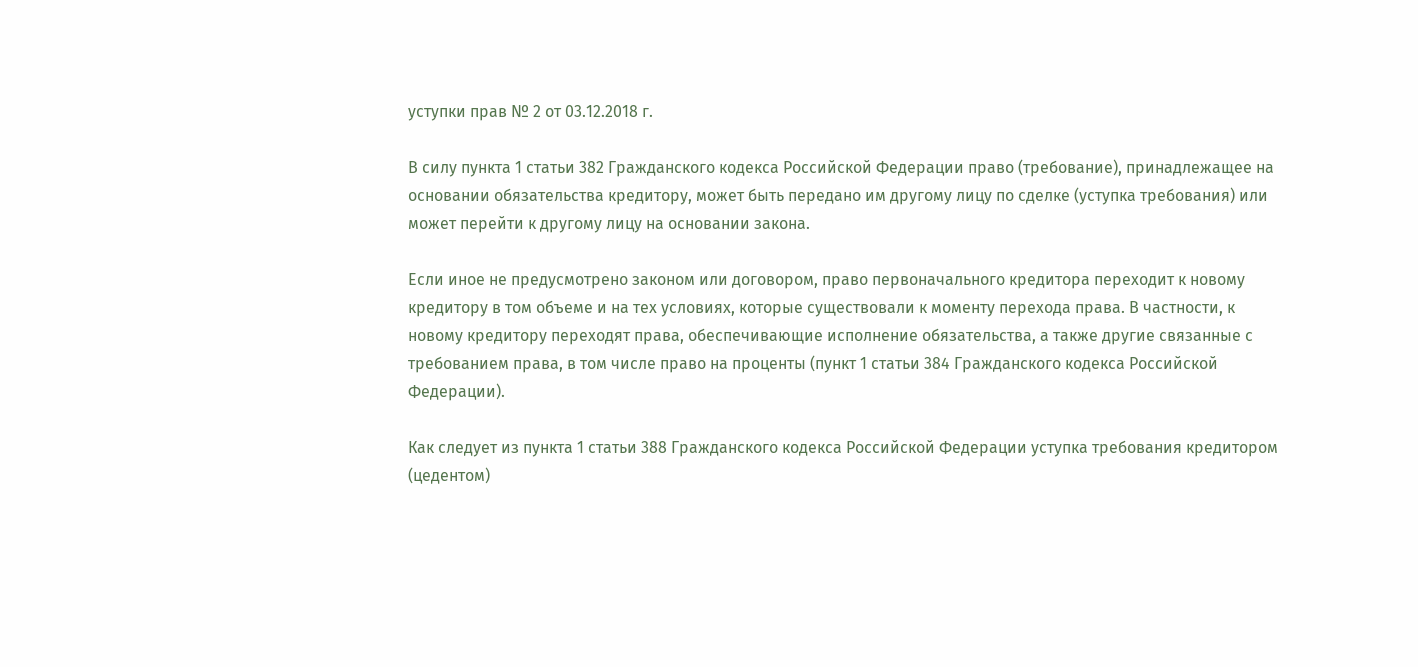уступки прав № 2 от 03.12.2018 г.

В силу пункта 1 статьи 382 Гражданского кодекса Российской Федерации право (требование), принадлежащее на основании обязательства кредитору, может быть передано им другому лицу по сделке (уступка требования) или может перейти к другому лицу на основании закона.

Если иное не предусмотрено законом или договором, право первоначального кредитора переходит к новому кредитору в том объеме и на тех условиях, которые существовали к моменту перехода права. В частности, к новому кредитору переходят права, обеспечивающие исполнение обязательства, а также другие связанные с требованием права, в том числе право на проценты (пункт 1 статьи 384 Гражданского кодекса Российской Федерации).

Как следует из пункта 1 статьи 388 Гражданского кодекса Российской Федерации уступка требования кредитором (цедентом)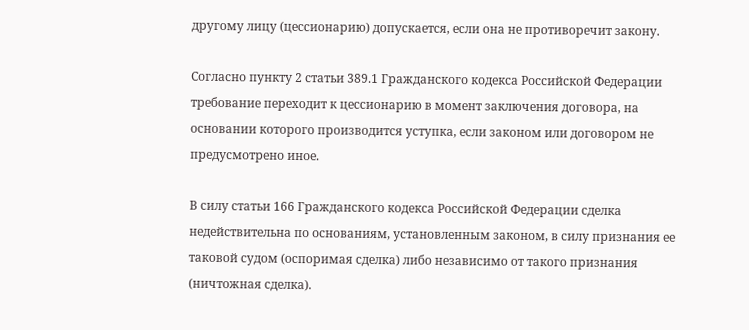другому лицу (цессионарию) допускается, если она не противоречит закону.

Согласно пункту 2 статьи 389.1 Гражданского кодекса Российской Федерации требование переходит к цессионарию в момент заключения договора, на основании которого производится уступка, если законом или договором не предусмотрено иное.

В силу статьи 166 Гражданского кодекса Российской Федерации сделка недействительна по основаниям, установленным законом, в силу признания ее таковой судом (оспоримая сделка) либо независимо от такого признания (ничтожная сделка).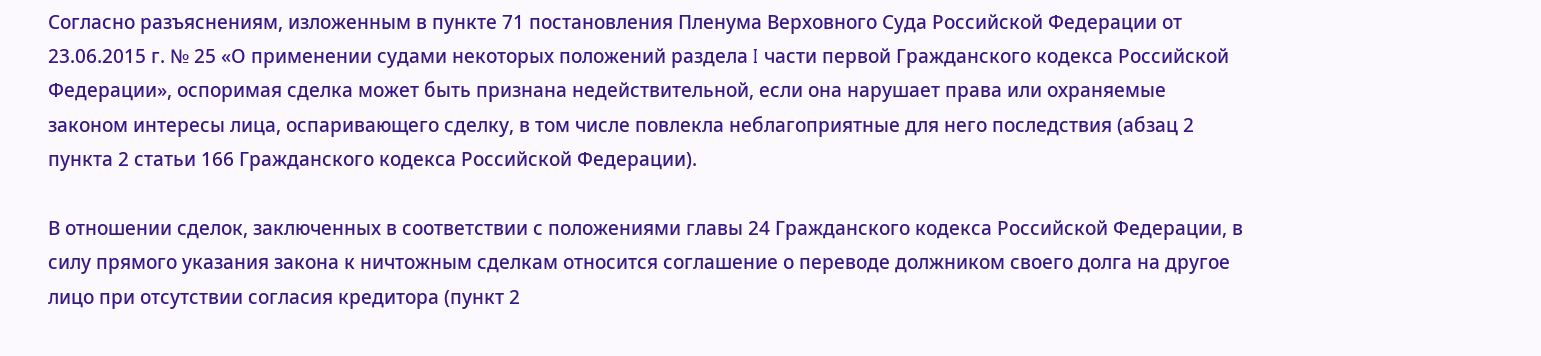Согласно разъяснениям, изложенным в пункте 71 постановления Пленума Верховного Суда Российской Федерации от 23.06.2015 г. № 25 «О применении судами некоторых положений раздела I части первой Гражданского кодекса Российской Федерации», оспоримая сделка может быть признана недействительной, если она нарушает права или охраняемые законом интересы лица, оспаривающего сделку, в том числе повлекла неблагоприятные для него последствия (абзац 2 пункта 2 статьи 166 Гражданского кодекса Российской Федерации).

В отношении сделок, заключенных в соответствии с положениями главы 24 Гражданского кодекса Российской Федерации, в силу прямого указания закона к ничтожным сделкам относится соглашение о переводе должником своего долга на другое лицо при отсутствии согласия кредитора (пункт 2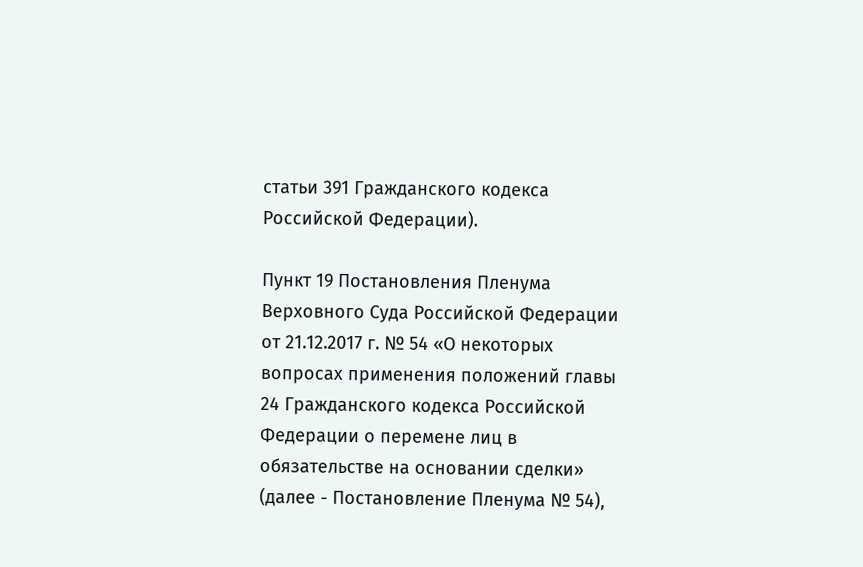статьи 391 Гражданского кодекса Российской Федерации).

Пункт 19 Постановления Пленума Верховного Суда Российской Федерации от 21.12.2017 г. № 54 «О некоторых вопросах применения положений главы 24 Гражданского кодекса Российской Федерации о перемене лиц в обязательстве на основании сделки» (далее - Постановление Пленума № 54),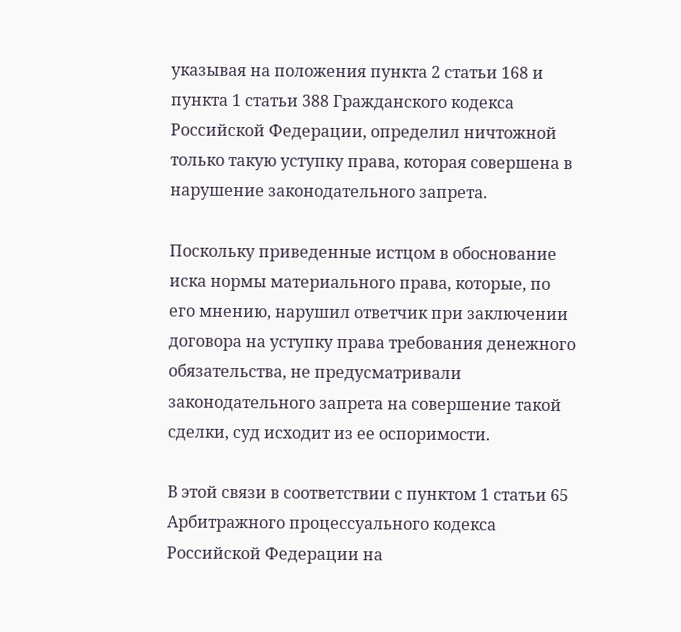указывая на положения пункта 2 статьи 168 и пункта 1 статьи 388 Гражданского кодекса Российской Федерации, определил ничтожной только такую уступку права, которая совершена в нарушение законодательного запрета.

Поскольку приведенные истцом в обоснование иска нормы материального права, которые, по его мнению, нарушил ответчик при заключении договора на уступку права требования денежного обязательства, не предусматривали законодательного запрета на совершение такой сделки, суд исходит из ее оспоримости.

В этой связи в соответствии с пунктом 1 статьи 65 Арбитражного процессуального кодекса Российской Федерации на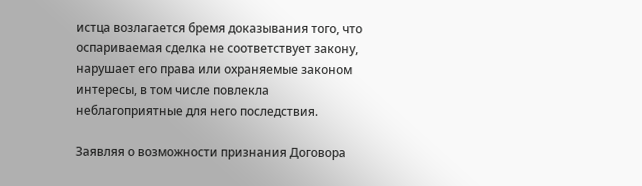истца возлагается бремя доказывания того, что оспариваемая сделка не соответствует закону, нарушает его права или охраняемые законом интересы, в том числе повлекла неблагоприятные для него последствия.

Заявляя о возможности признания Договора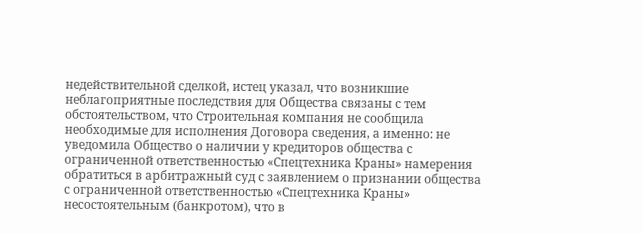недействительной сделкой, истец указал, что возникшие неблагоприятные последствия для Общества связаны с тем обстоятельством, что Строительная компания не сообщила необходимые для исполнения Договора сведения, а именно: не уведомила Общество о наличии у кредиторов общества с ограниченной ответственностью «Спецтехника Краны» намерения обратиться в арбитражный суд с заявлением о признании общества с ограниченной ответственностью «Спецтехника Краны» несостоятельным (банкротом), что в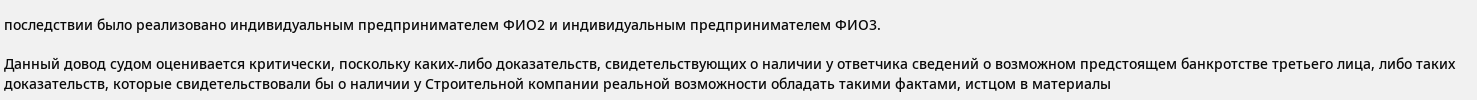последствии было реализовано индивидуальным предпринимателем ФИО2 и индивидуальным предпринимателем ФИО3.

Данный довод судом оценивается критически, поскольку каких-либо доказательств, свидетельствующих о наличии у ответчика сведений о возможном предстоящем банкротстве третьего лица, либо таких доказательств, которые свидетельствовали бы о наличии у Строительной компании реальной возможности обладать такими фактами, истцом в материалы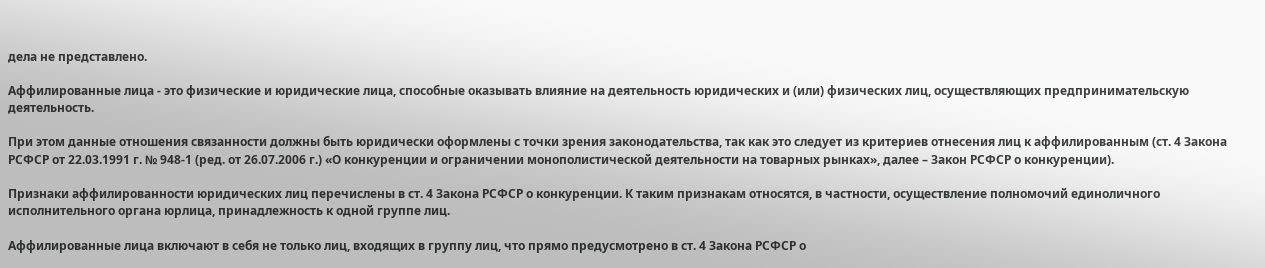дела не представлено.

Аффилированные лица - это физические и юридические лица, способные оказывать влияние на деятельность юридических и (или) физических лиц, осуществляющих предпринимательскую деятельность.

При этом данные отношения связанности должны быть юридически оформлены с точки зрения законодательства, так как это следует из критериев отнесения лиц к аффилированным (ст. 4 Закона РСФСР от 22.03.1991 г. № 948-1 (ред. от 26.07.2006 г.) «О конкуренции и ограничении монополистической деятельности на товарных рынках», далее – Закон РСФСР о конкуренции).

Признаки аффилированности юридических лиц перечислены в ст. 4 Закона РСФСР о конкуренции. К таким признакам относятся, в частности, осуществление полномочий единоличного исполнительного органа юрлица, принадлежность к одной группе лиц.

Аффилированные лица включают в себя не только лиц, входящих в группу лиц, что прямо предусмотрено в ст. 4 Закона РСФСР о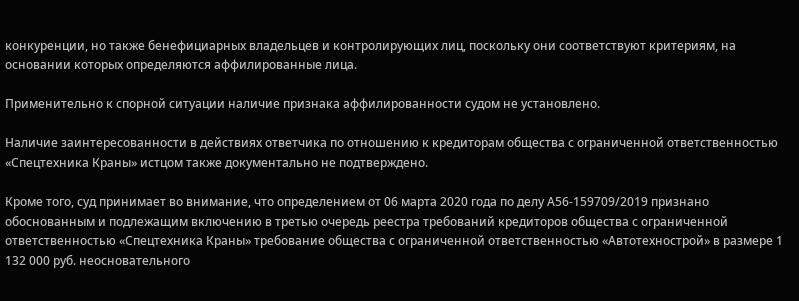конкуренции, но также бенефициарных владельцев и контролирующих лиц, поскольку они соответствуют критериям, на основании которых определяются аффилированные лица.

Применительно к спорной ситуации наличие признака аффилированности судом не установлено.

Наличие заинтересованности в действиях ответчика по отношению к кредиторам общества с ограниченной ответственностью «Спецтехника Краны» истцом также документально не подтверждено.

Кроме того, суд принимает во внимание, что определением от 06 марта 2020 года по делу А56-159709/2019 признано обоснованным и подлежащим включению в третью очередь реестра требований кредиторов общества с ограниченной ответственностью «Спецтехника Краны» требование общества с ограниченной ответственностью «Автотехнострой» в размере 1 132 000 руб. неосновательного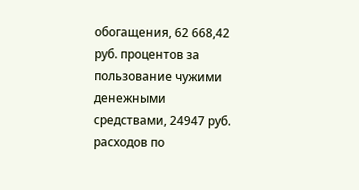обогащения, 62 668,42 руб. процентов за пользование чужими денежными средствами, 24947 руб. расходов по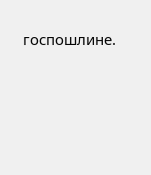госпошлине.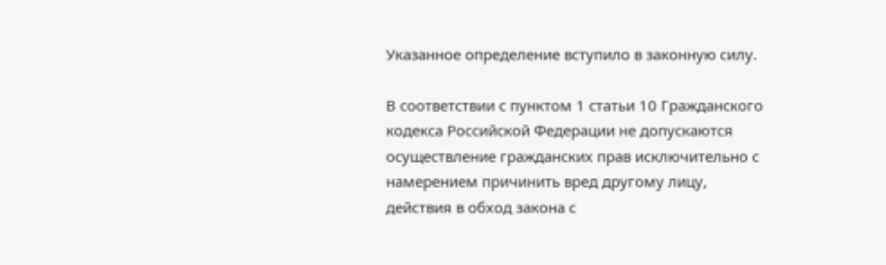Указанное определение вступило в законную силу.

В соответствии с пунктом 1 статьи 10 Гражданского кодекса Российской Федерации не допускаются осуществление гражданских прав исключительно с намерением причинить вред другому лицу, действия в обход закона с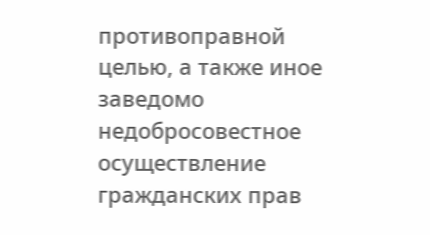противоправной целью, а также иное заведомо недобросовестное осуществление гражданских прав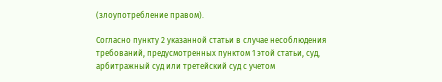(злоупотребление правом).

Согласно пункту 2 указанной статьи в случае несоблюдения требований, предусмотренных пунктом 1 этой статьи, суд, арбитражный суд или третейский суд с учетом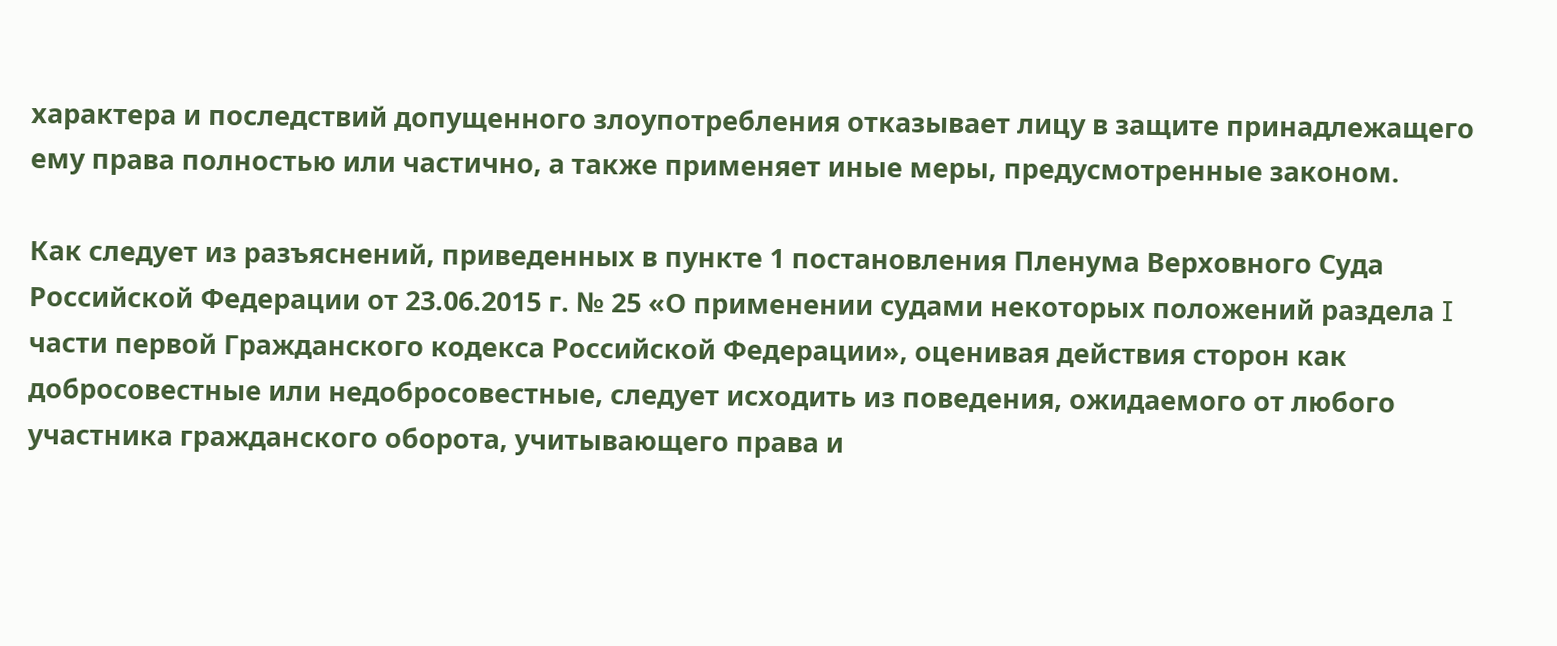характера и последствий допущенного злоупотребления отказывает лицу в защите принадлежащего ему права полностью или частично, а также применяет иные меры, предусмотренные законом.

Как следует из разъяснений, приведенных в пункте 1 постановления Пленума Верховного Суда Российской Федерации от 23.06.2015 г. № 25 «О применении судами некоторых положений раздела I части первой Гражданского кодекса Российской Федерации», оценивая действия сторон как добросовестные или недобросовестные, следует исходить из поведения, ожидаемого от любого участника гражданского оборота, учитывающего права и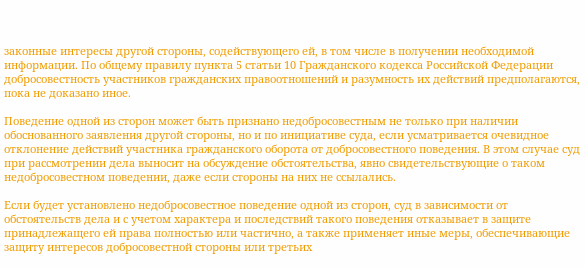законные интересы другой стороны, содействующего ей, в том числе в получении необходимой информации. По общему правилу пункта 5 статьи 10 Гражданского кодекса Российской Федерации добросовестность участников гражданских правоотношений и разумность их действий предполагаются, пока не доказано иное.

Поведение одной из сторон может быть признано недобросовестным не только при наличии обоснованного заявления другой стороны, но и по инициативе суда, если усматривается очевидное отклонение действий участника гражданского оборота от добросовестного поведения. В этом случае суд при рассмотрении дела выносит на обсуждение обстоятельства, явно свидетельствующие о таком недобросовестном поведении, даже если стороны на них не ссылались.

Если будет установлено недобросовестное поведение одной из сторон, суд в зависимости от обстоятельств дела и с учетом характера и последствий такого поведения отказывает в защите принадлежащего ей права полностью или частично, а также применяет иные меры, обеспечивающие защиту интересов добросовестной стороны или третьих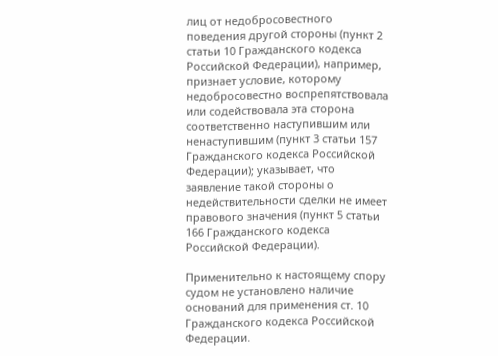лиц от недобросовестного поведения другой стороны (пункт 2 статьи 10 Гражданского кодекса Российской Федерации), например, признает условие, которому недобросовестно воспрепятствовала или содействовала эта сторона соответственно наступившим или ненаступившим (пункт 3 статьи 157 Гражданского кодекса Российской Федерации); указывает, что заявление такой стороны о недействительности сделки не имеет правового значения (пункт 5 статьи 166 Гражданского кодекса Российской Федерации).

Применительно к настоящему спору судом не установлено наличие оснований для применения ст. 10 Гражданского кодекса Российской Федерации.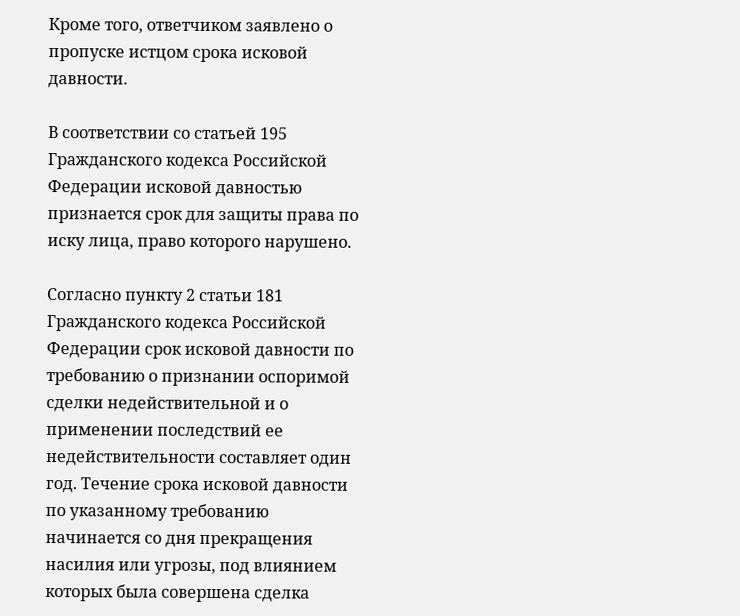Кроме того, ответчиком заявлено о пропуске истцом срока исковой давности.

В соответствии со статьей 195 Гражданского кодекса Российской Федерации исковой давностью признается срок для защиты права по иску лица, право которого нарушено.

Согласно пункту 2 статьи 181 Гражданского кодекса Российской Федерации срок исковой давности по требованию о признании оспоримой сделки недействительной и о применении последствий ее недействительности составляет один год. Течение срока исковой давности по указанному требованию начинается со дня прекращения насилия или угрозы, под влиянием которых была совершена сделка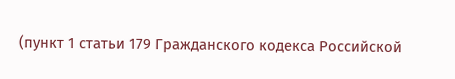(пункт 1 статьи 179 Гражданского кодекса Российской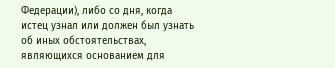Федерации), либо со дня, когда истец узнал или должен был узнать об иных обстоятельствах, являющихся основанием для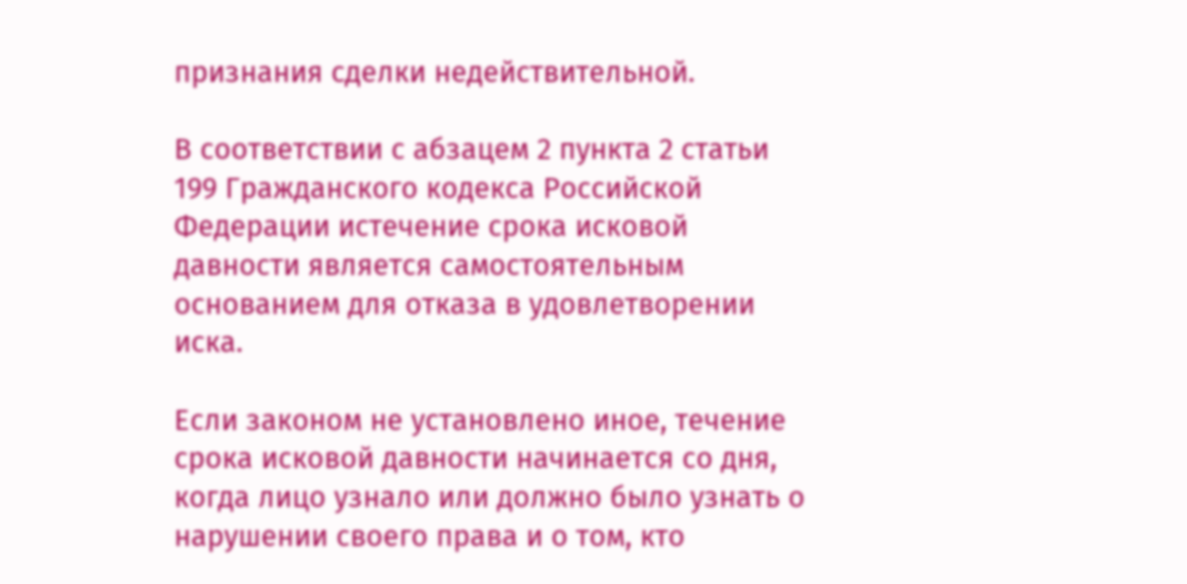признания сделки недействительной.

В соответствии с абзацем 2 пункта 2 статьи 199 Гражданского кодекса Российской Федерации истечение срока исковой давности является самостоятельным основанием для отказа в удовлетворении иска.

Если законом не установлено иное, течение срока исковой давности начинается со дня, когда лицо узнало или должно было узнать о нарушении своего права и о том, кто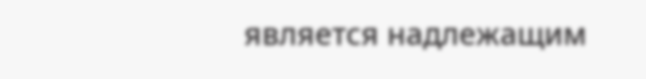является надлежащим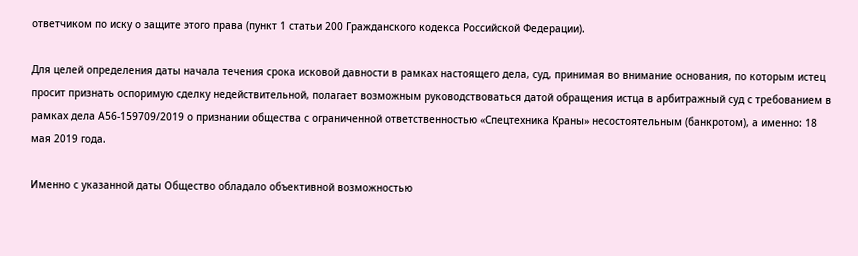ответчиком по иску о защите этого права (пункт 1 статьи 200 Гражданского кодекса Российской Федерации).

Для целей определения даты начала течения срока исковой давности в рамках настоящего дела, суд, принимая во внимание основания, по которым истец просит признать оспоримую сделку недействительной, полагает возможным руководствоваться датой обращения истца в арбитражный суд с требованием в рамках дела А56-159709/2019 о признании общества с ограниченной ответственностью «Спецтехника Краны» несостоятельным (банкротом), а именно: 18 мая 2019 года.

Именно с указанной даты Общество обладало объективной возможностью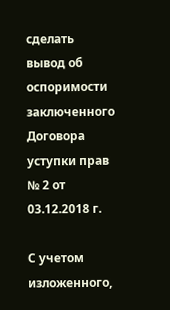сделать вывод об оспоримости заключенного Договора уступки прав № 2 от 03.12.2018 г.

С учетом изложенного,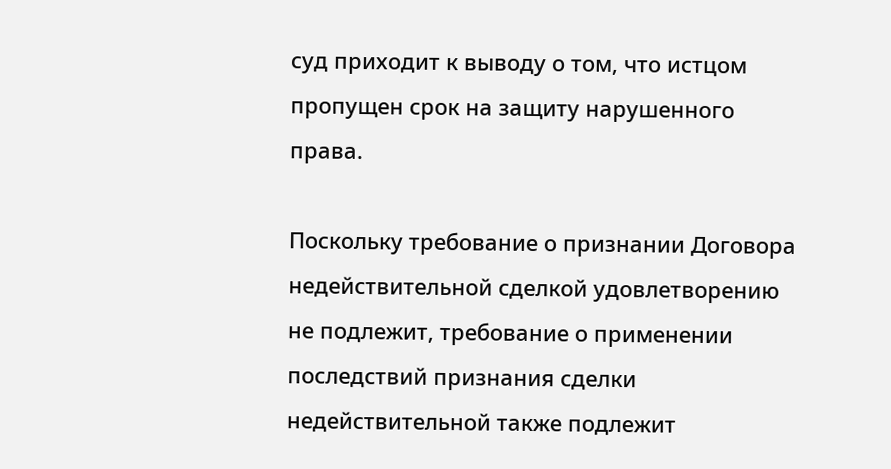суд приходит к выводу о том, что истцом пропущен срок на защиту нарушенного права.

Поскольку требование о признании Договора недействительной сделкой удовлетворению не подлежит, требование о применении последствий признания сделки недействительной также подлежит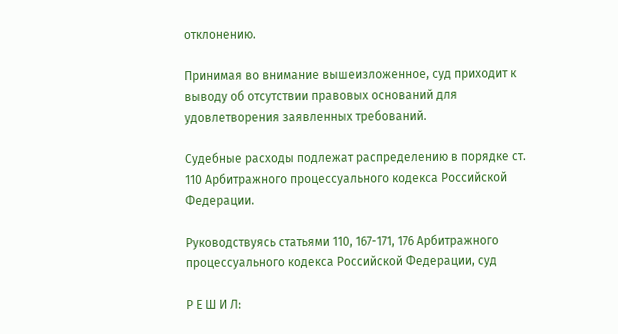отклонению.

Принимая во внимание вышеизложенное, суд приходит к выводу об отсутствии правовых оснований для удовлетворения заявленных требований.

Судебные расходы подлежат распределению в порядке ст. 110 Арбитражного процессуального кодекса Российской Федерации.

Руководствуясь статьями 110, 167-171, 176 Арбитражного процессуального кодекса Российской Федерации, суд

Р Е Ш И Л: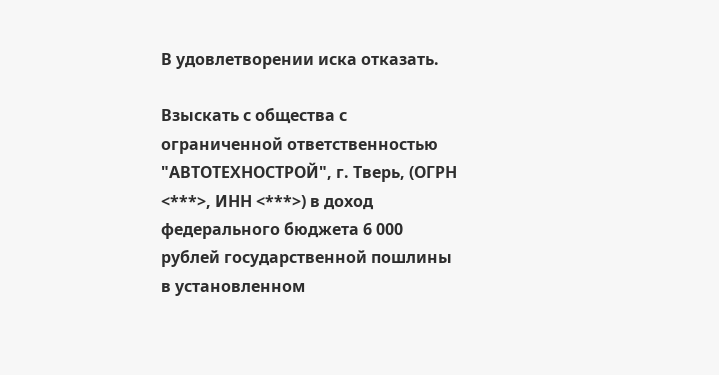В удовлетворении иска отказать.

Взыскать с общества с ограниченной ответственностью "АВТОТЕХНОСТРОЙ", г. Тверь, (ОГРН <***>, ИНН <***>) в доход федерального бюджета 6 000 рублей государственной пошлины в установленном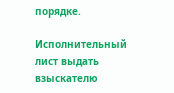порядке.

Исполнительный лист выдать взыскателю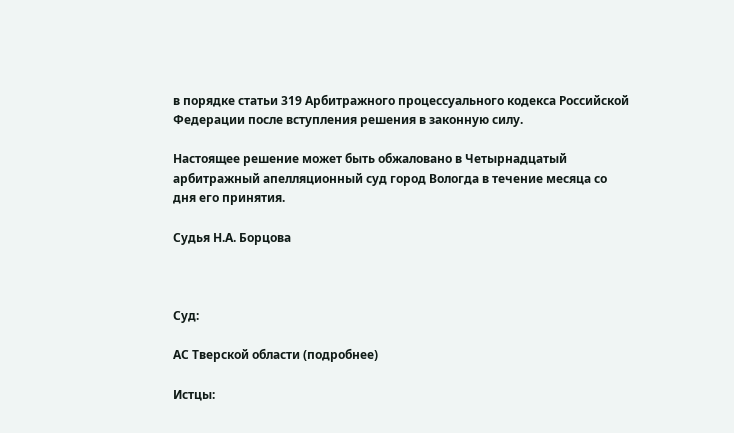в порядке статьи 319 Арбитражного процессуального кодекса Российской Федерации после вступления решения в законную силу.

Настоящее решение может быть обжаловано в Четырнадцатый арбитражный апелляционный суд город Вологда в течение месяца со дня его принятия.

Судья Н.А. Борцова



Суд:

АС Тверской области (подробнее)

Истцы: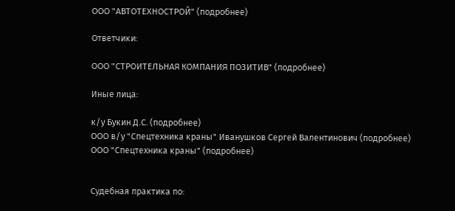ООО "АВТОТЕХНОСТРОЙ" (подробнее)

Ответчики:

ООО "СТРОИТЕЛЬНАЯ КОМПАНИЯ ПОЗИТИВ" (подробнее)

Иные лица:

к/у Букин Д.С. (подробнее)
ООО в/у "Спецтехника краны" Иванушков Сергей Валентинович (подробнее)
ООО "Спецтехника краны" (подробнее)


Судебная практика по: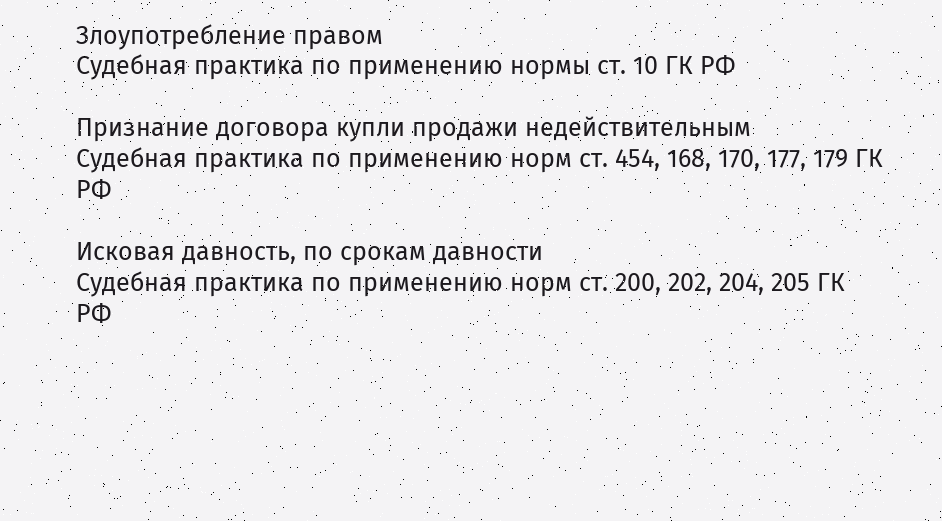Злоупотребление правом
Судебная практика по применению нормы ст. 10 ГК РФ

Признание договора купли продажи недействительным
Судебная практика по применению норм ст. 454, 168, 170, 177, 179 ГК РФ

Исковая давность, по срокам давности
Судебная практика по применению норм ст. 200, 202, 204, 205 ГК РФ